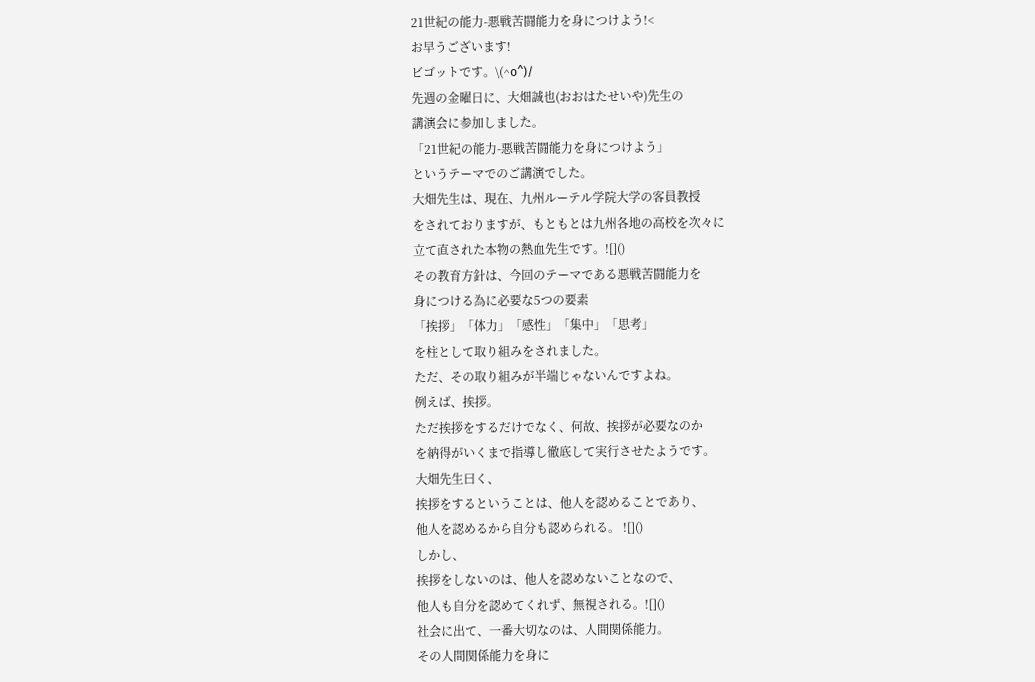21世紀の能力-悪戦苦闘能力を身につけよう!<
お早うございます!
ビゴットです。\(^o^)/
先週の金曜日に、大畑誠也(おおはたせいや)先生の
講演会に参加しました。
「21世紀の能力-悪戦苦闘能力を身につけよう」
というテーマでのご講演でした。
大畑先生は、現在、九州ルーテル学院大学の客員教授
をされておりますが、もともとは九州各地の高校を次々に
立て直された本物の熱血先生です。![]()
その教育方針は、今回のテーマである悪戦苦闘能力を
身につける為に必要な5つの要素
「挨拶」「体力」「感性」「集中」「思考」
を柱として取り組みをされました。
ただ、その取り組みが半端じゃないんですよね。
例えば、挨拶。
ただ挨拶をするだけでなく、何故、挨拶が必要なのか
を納得がいくまで指導し徹底して実行させたようです。
大畑先生曰く、
挨拶をするということは、他人を認めることであり、
他人を認めるから自分も認められる。 ![]()
しかし、
挨拶をしないのは、他人を認めないことなので、
他人も自分を認めてくれず、無視される。![]()
社会に出て、一番大切なのは、人間関係能力。
その人間関係能力を身に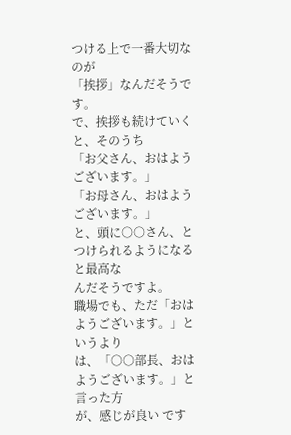つける上で一番大切なのが
「挨拶」なんだそうです。
で、挨拶も続けていくと、そのうち
「お父さん、おはようございます。」
「お母さん、おはようございます。」
と、頭に○○さん、とつけられるようになると最高な
んだそうですよ。
職場でも、ただ「おはようございます。」というより
は、「○○部長、おはようございます。」と言った方
が、感じが良い です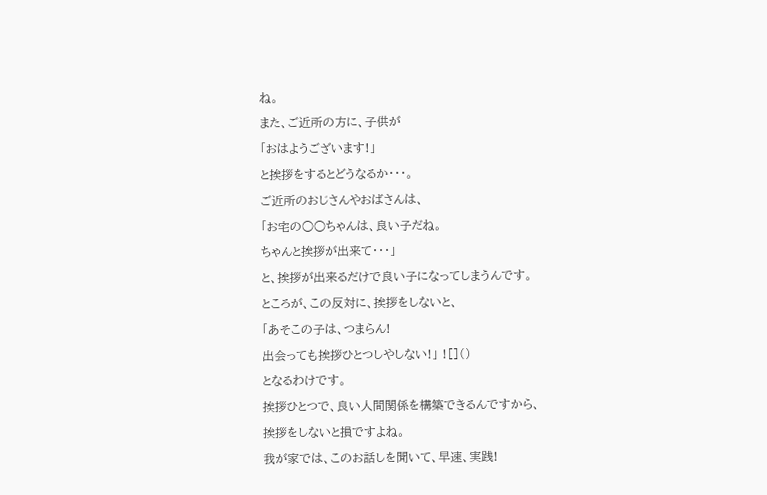ね。
また、ご近所の方に、子供が
「おはようございます!」
と挨拶をするとどうなるか・・・。
ご近所のおじさんやおばさんは、
「お宅の○○ちゃんは、良い子だね。
ちゃんと挨拶が出来て・・・」
と、挨拶が出来るだけで良い子になってしまうんです。
ところが、この反対に、挨拶をしないと、
「あそこの子は、つまらん!
出会っても挨拶ひとつしやしない!」 ![]()
となるわけです。
挨拶ひとつで、良い人間関係を構築できるんですから、
挨拶をしないと損ですよね。
我が家では、このお話しを聞いて、早速、実践!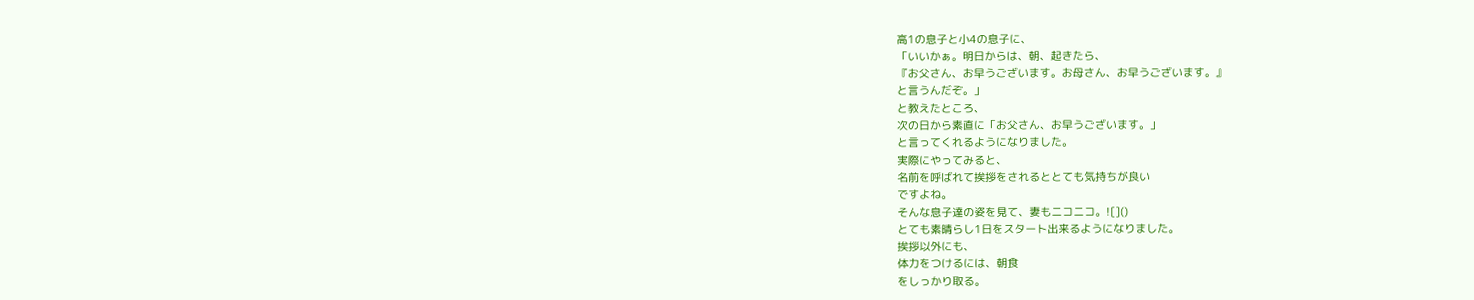高1の息子と小4の息子に、
「いいかぁ。明日からは、朝、起きたら、
『お父さん、お早うございます。お母さん、お早うございます。』
と言うんだぞ。」
と教えたところ、
次の日から素直に「お父さん、お早うございます。」
と言ってくれるようになりました。
実際にやってみると、
名前を呼ばれて挨拶をされるととても気持ちが良い
ですよね。
そんな息子達の姿を見て、妻もニコニコ。![]()
とても素晴らし1日をスタート出来るようになりました。
挨拶以外にも、
体力をつけるには、朝食
をしっかり取る。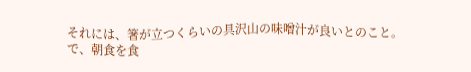それには、箸が立つくらいの具沢山の味噌汁が良いとのこと。
で、朝食を食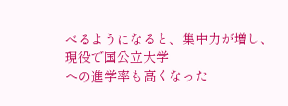べるようになると、集中力が増し、
現役で国公立大学
への進学率も高くなった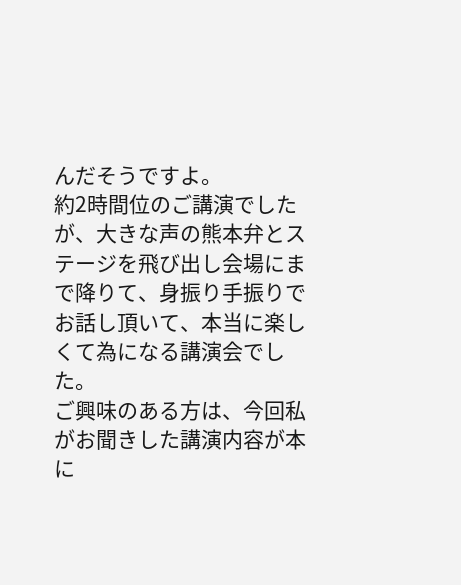んだそうですよ。
約2時間位のご講演でしたが、大きな声の熊本弁とス
テージを飛び出し会場にまで降りて、身振り手振りで
お話し頂いて、本当に楽しくて為になる講演会でした。
ご興味のある方は、今回私がお聞きした講演内容が本
に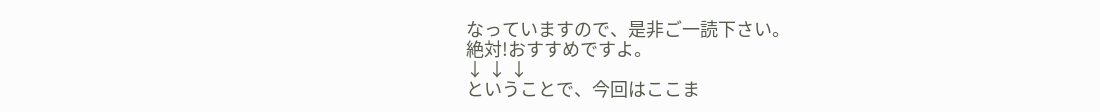なっていますので、是非ご一読下さい。
絶対!おすすめですよ。
↓ ↓ ↓
ということで、今回はここま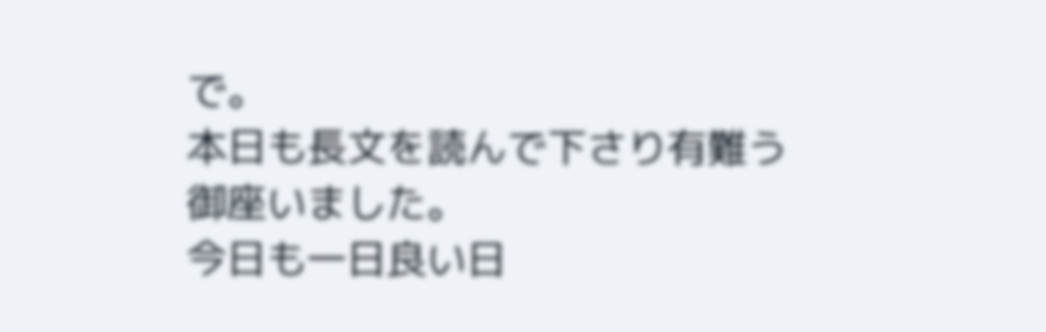で。
本日も長文を読んで下さり有難う御座いました。
今日も一日良い日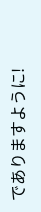でありますように!